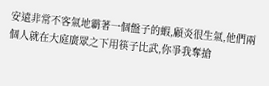安遠非常不客氣地霸著一個盤子的蝦,顧炎很生氣,他們兩個人就在大庭廣眾之下用筷子比武,你爭我奪搶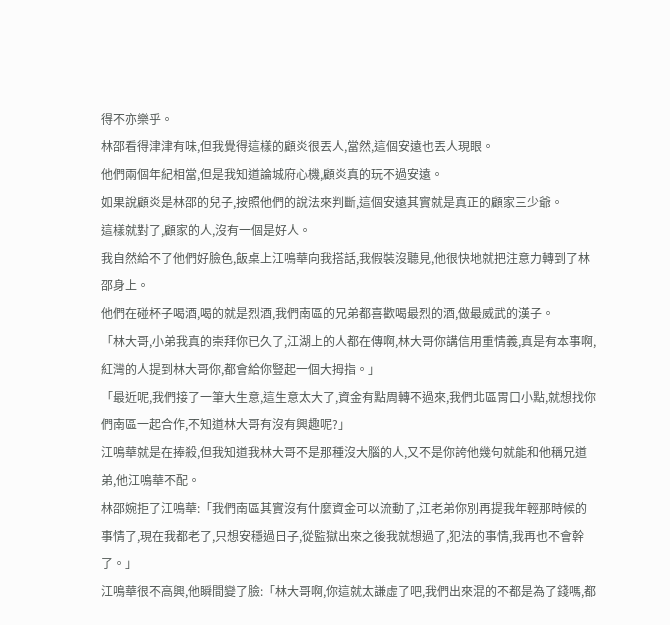得不亦樂乎。
林邵看得津津有味,但我覺得這樣的顧炎很丟人,當然,這個安遠也丟人現眼。
他們兩個年紀相當,但是我知道論城府心機,顧炎真的玩不過安遠。
如果說顧炎是林邵的兒子,按照他們的說法來判斷,這個安遠其實就是真正的顧家三少爺。
這樣就對了,顧家的人,沒有一個是好人。
我自然給不了他們好臉色,飯桌上江鳴華向我搭話,我假裝沒聽見,他很快地就把注意力轉到了林邵身上。
他們在碰杯子喝酒,喝的就是烈酒,我們南區的兄弟都喜歡喝最烈的酒,做最威武的漢子。
「林大哥,小弟我真的崇拜你已久了,江湖上的人都在傳啊,林大哥你講信用重情義,真是有本事啊,紅灣的人提到林大哥你,都會給你豎起一個大拇指。」
「最近呢,我們接了一筆大生意,這生意太大了,資金有點周轉不過來,我們北區胃口小點,就想找你們南區一起合作,不知道林大哥有沒有興趣呢?」
江鳴華就是在捧殺,但我知道我林大哥不是那種沒大腦的人,又不是你誇他幾句就能和他稱兄道弟,他江鳴華不配。
林邵婉拒了江鳴華:「我們南區其實沒有什麼資金可以流動了,江老弟你別再提我年輕那時候的事情了,現在我都老了,只想安穩過日子,從監獄出來之後我就想過了,犯法的事情,我再也不會幹了。」
江鳴華很不高興,他瞬間變了臉:「林大哥啊,你這就太謙虛了吧,我們出來混的不都是為了錢嗎,都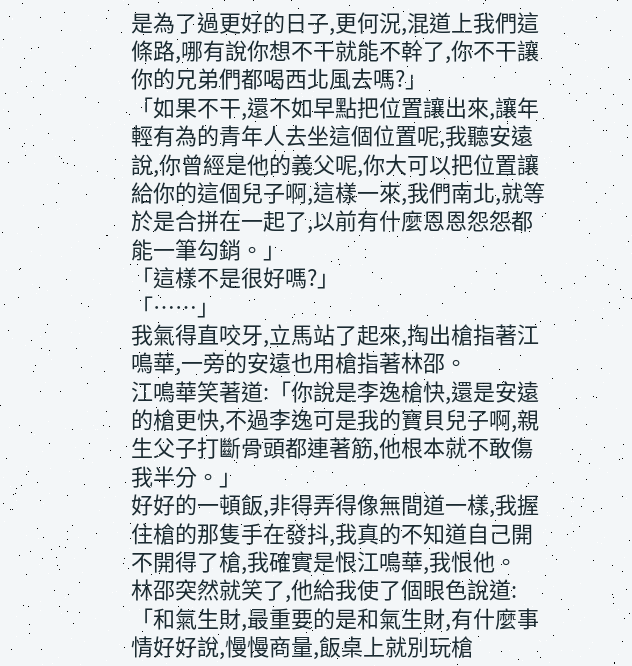是為了過更好的日子,更何況,混道上我們這條路,哪有說你想不干就能不幹了,你不干讓你的兄弟們都喝西北風去嗎?」
「如果不干,還不如早點把位置讓出來,讓年輕有為的青年人去坐這個位置呢,我聽安遠說,你曾經是他的義父呢,你大可以把位置讓給你的這個兒子啊,這樣一來,我們南北,就等於是合拼在一起了,以前有什麼恩恩怨怨都能一筆勾銷。」
「這樣不是很好嗎?」
「……」
我氣得直咬牙,立馬站了起來,掏出槍指著江鳴華,一旁的安遠也用槍指著林邵。
江鳴華笑著道:「你說是李逸槍快,還是安遠的槍更快,不過李逸可是我的寶貝兒子啊,親生父子打斷骨頭都連著筋,他根本就不敢傷我半分。」
好好的一頓飯,非得弄得像無間道一樣,我握住槍的那隻手在發抖,我真的不知道自己開不開得了槍,我確實是恨江鳴華,我恨他。
林邵突然就笑了,他給我使了個眼色說道:「和氣生財,最重要的是和氣生財,有什麼事情好好說,慢慢商量,飯桌上就別玩槍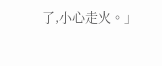了,小心走火。」